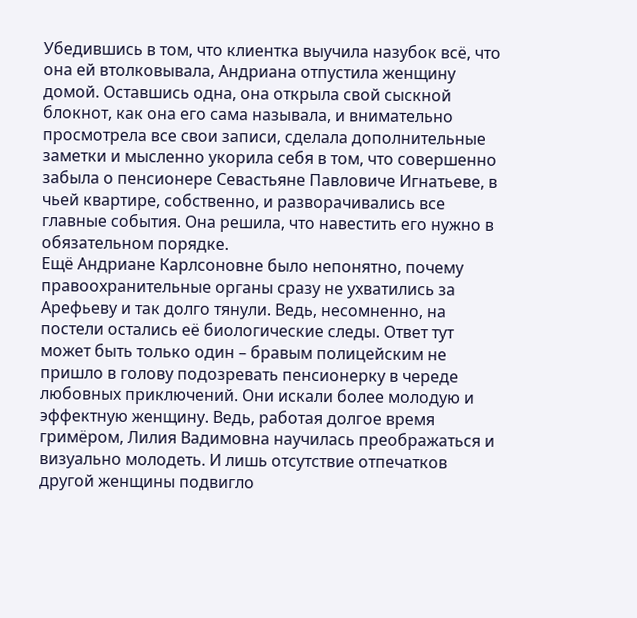Убедившись в том, что клиентка выучила назубок всё, что она ей втолковывала, Андриана отпустила женщину домой. Оставшись одна, она открыла свой сыскной блокнот, как она его сама называла, и внимательно просмотрела все свои записи, сделала дополнительные заметки и мысленно укорила себя в том, что совершенно забыла о пенсионере Севастьяне Павловиче Игнатьеве, в чьей квартире, собственно, и разворачивались все главные события. Она решила, что навестить его нужно в обязательном порядке.
Ещё Андриане Карлсоновне было непонятно, почему правоохранительные органы сразу не ухватились за Арефьеву и так долго тянули. Ведь, несомненно, на постели остались её биологические следы. Ответ тут может быть только один – бравым полицейским не пришло в голову подозревать пенсионерку в череде любовных приключений. Они искали более молодую и эффектную женщину. Ведь, работая долгое время гримёром, Лилия Вадимовна научилась преображаться и визуально молодеть. И лишь отсутствие отпечатков другой женщины подвигло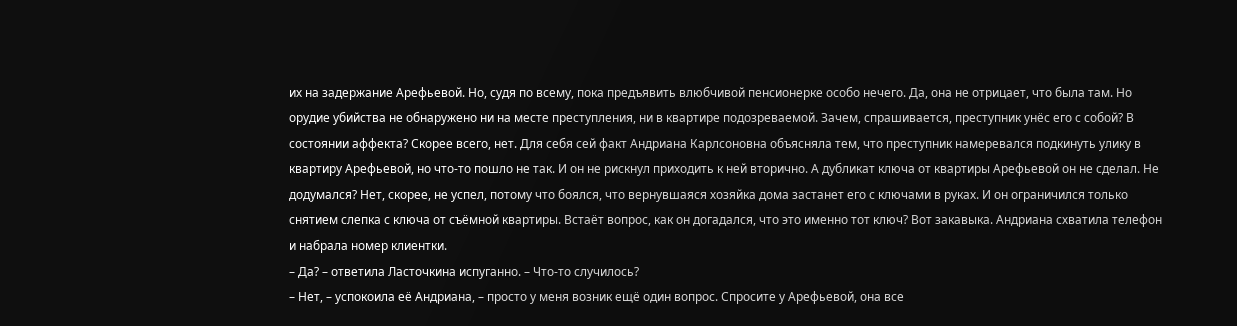их на задержание Арефьевой. Но, судя по всему, пока предъявить влюбчивой пенсионерке особо нечего. Да, она не отрицает, что была там. Но орудие убийства не обнаружено ни на месте преступления, ни в квартире подозреваемой. Зачем, спрашивается, преступник унёс его с собой? В состоянии аффекта? Скорее всего, нет. Для себя сей факт Андриана Карлсоновна объясняла тем, что преступник намеревался подкинуть улику в квартиру Арефьевой, но что-то пошло не так. И он не рискнул приходить к ней вторично. А дубликат ключа от квартиры Арефьевой он не сделал. Не додумался? Нет, скорее, не успел, потому что боялся, что вернувшаяся хозяйка дома застанет его с ключами в руках. И он ограничился только снятием слепка с ключа от съёмной квартиры. Встаёт вопрос, как он догадался, что это именно тот ключ? Вот закавыка. Андриана схватила телефон и набрала номер клиентки.
– Да? – ответила Ласточкина испуганно. – Что-то случилось?
– Нет, – успокоила её Андриана, – просто у меня возник ещё один вопрос. Спросите у Арефьевой, она все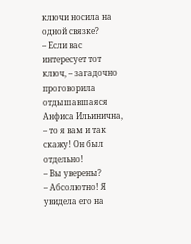ключи носила на одной связке?
– Если вас интересует тот ключ, – загадочно проговорила отдышавшаяся Анфиса Ильинична, – то я вам и так скажу! Он был отдельно!
– Вы уверены?
– Абсолютно! Я увидела его на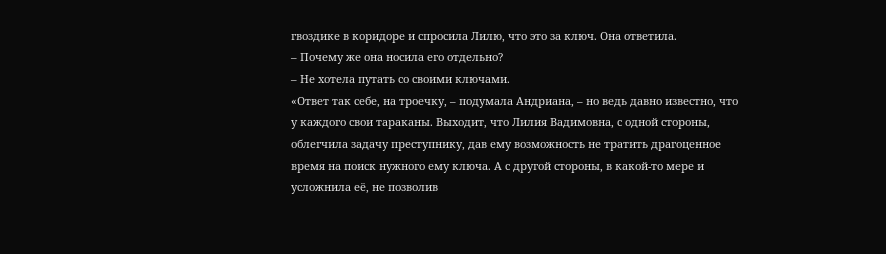гвоздике в коридоре и спросила Лилю, что это за ключ. Она ответила.
– Почему же она носила его отдельно?
– Не хотела путать со своими ключами.
«Ответ так себе, на троечку, – подумала Андриана, – но ведь давно известно, что у каждого свои тараканы. Выходит, что Лилия Вадимовна, с одной стороны, облегчила задачу преступнику, дав ему возможность не тратить драгоценное время на поиск нужного ему ключа. А с другой стороны, в какой-то мере и усложнила её, не позволив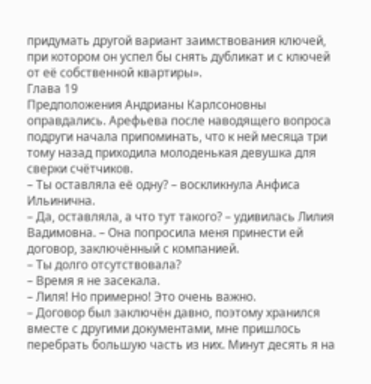придумать другой вариант заимствования ключей, при котором он успел бы снять дубликат и с ключей от её собственной квартиры».
Глава 19
Предположения Андрианы Карлсоновны оправдались. Арефьева после наводящего вопроса подруги начала припоминать, что к ней месяца три тому назад приходила молоденькая девушка для сверки счётчиков.
– Ты оставляла её одну? – воскликнула Анфиса Ильинична.
– Да, оставляла, а что тут такого? – удивилась Лилия Вадимовна. – Она попросила меня принести ей договор, заключённый с компанией.
– Ты долго отсутствовала?
– Время я не засекала.
– Лиля! Но примерно! Это очень важно.
– Договор был заключён давно, поэтому хранился вместе с другими документами, мне пришлось перебрать большую часть из них. Минут десять я на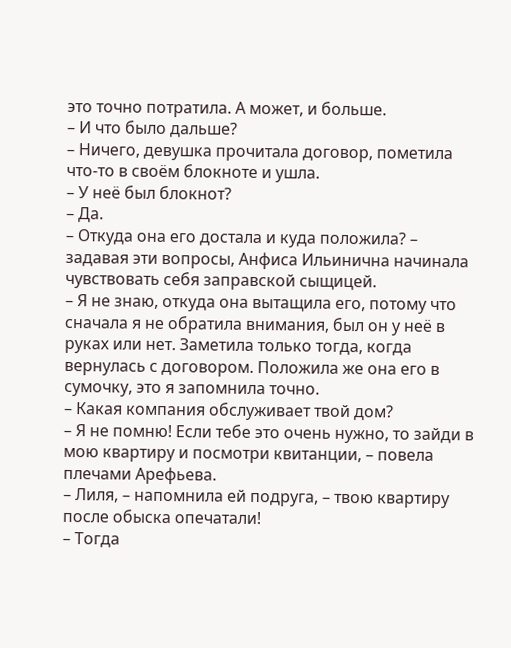это точно потратила. А может, и больше.
– И что было дальше?
– Ничего, девушка прочитала договор, пометила что-то в своём блокноте и ушла.
– У неё был блокнот?
– Да.
– Откуда она его достала и куда положила? – задавая эти вопросы, Анфиса Ильинична начинала чувствовать себя заправской сыщицей.
– Я не знаю, откуда она вытащила его, потому что сначала я не обратила внимания, был он у неё в руках или нет. Заметила только тогда, когда вернулась с договором. Положила же она его в сумочку, это я запомнила точно.
– Какая компания обслуживает твой дом?
– Я не помню! Если тебе это очень нужно, то зайди в мою квартиру и посмотри квитанции, – повела плечами Арефьева.
– Лиля, – напомнила ей подруга, – твою квартиру после обыска опечатали!
– Тогда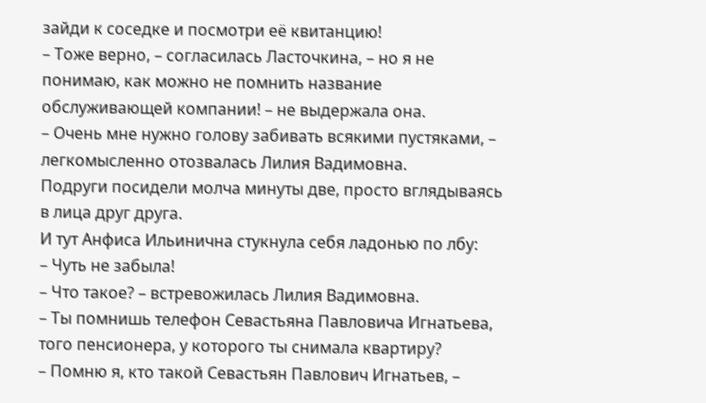зайди к соседке и посмотри её квитанцию!
– Тоже верно, – согласилась Ласточкина, – но я не понимаю, как можно не помнить название обслуживающей компании! – не выдержала она.
– Очень мне нужно голову забивать всякими пустяками, – легкомысленно отозвалась Лилия Вадимовна.
Подруги посидели молча минуты две, просто вглядываясь в лица друг друга.
И тут Анфиса Ильинична стукнула себя ладонью по лбу:
– Чуть не забыла!
– Что такое? – встревожилась Лилия Вадимовна.
– Ты помнишь телефон Севастьяна Павловича Игнатьева, того пенсионера, у которого ты снимала квартиру?
– Помню я, кто такой Севастьян Павлович Игнатьев, –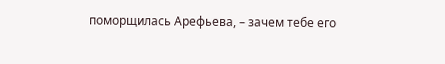поморщилась Арефьева, – зачем тебе его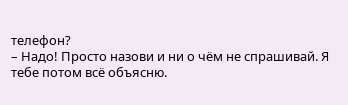телефон?
– Надо! Просто назови и ни о чём не спрашивай. Я тебе потом всё объясню.